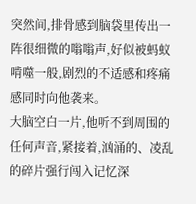突然间,排骨感到脑袋里传出一阵很细微的嗡嗡声,好似被蚂蚁啃噬一般,剧烈的不适感和疼痛感同时向他袭来。
大脑空白一片,他听不到周围的任何声音,紧接着,汹涌的、凌乱的碎片强行闯入记忆深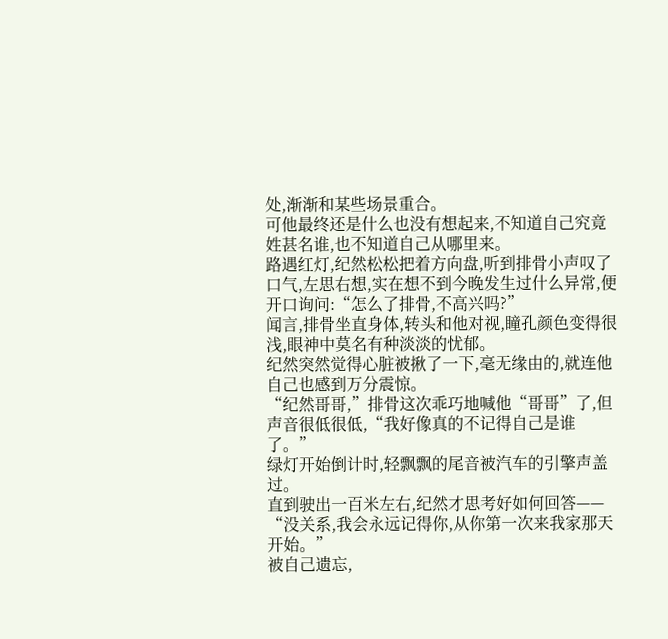处,渐渐和某些场景重合。
可他最终还是什么也没有想起来,不知道自己究竟姓甚名谁,也不知道自己从哪里来。
路遇红灯,纪然松松把着方向盘,听到排骨小声叹了口气,左思右想,实在想不到今晚发生过什么异常,便开口询问:“怎么了排骨,不高兴吗?”
闻言,排骨坐直身体,转头和他对视,瞳孔颜色变得很浅,眼神中莫名有种淡淡的忧郁。
纪然突然觉得心脏被揪了一下,毫无缘由的,就连他自己也感到万分震惊。
“纪然哥哥,”排骨这次乖巧地喊他“哥哥”了,但声音很低很低,“我好像真的不记得自己是谁了。”
绿灯开始倒计时,轻飘飘的尾音被汽车的引擎声盖过。
直到驶出一百米左右,纪然才思考好如何回答——
“没关系,我会永远记得你,从你第一次来我家那天开始。”
被自己遗忘,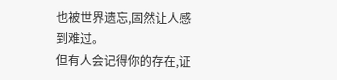也被世界遗忘,固然让人感到难过。
但有人会记得你的存在,证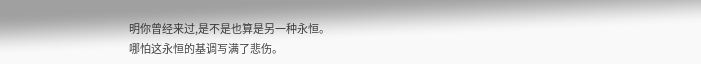明你曾经来过,是不是也算是另一种永恒。
哪怕这永恒的基调写满了悲伤。